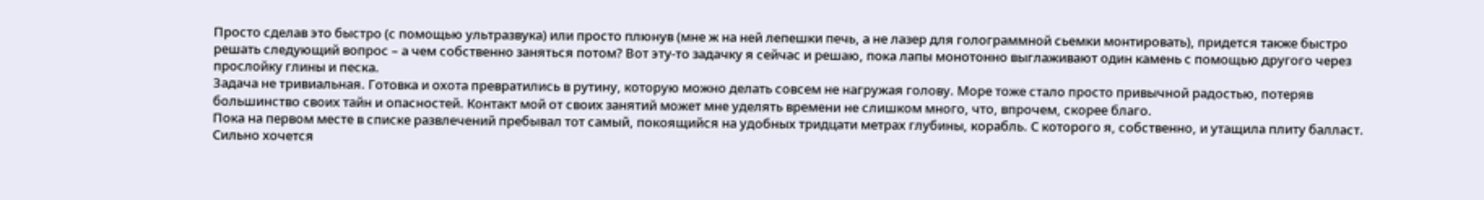Просто сделав это быстро (с помощью ультразвука) или просто плюнув (мне ж на ней лепешки печь, а не лазер для голограммной сьемки монтировать), придется также быстро решать следующий вопрос – а чем собственно заняться потом? Вот эту-то задачку я сейчас и решаю, пока лапы монотонно выглаживают один камень с помощью другого через прослойку глины и песка.
Задача не тривиальная. Готовка и охота превратились в рутину, которую можно делать совсем не нагружая голову. Море тоже стало просто привычной радостью, потеряв большинство своих тайн и опасностей. Контакт мой от своих занятий может мне уделять времени не слишком много, что, впрочем, скорее благо.
Пока на первом месте в списке развлечений пребывал тот самый, покоящийся на удобных тридцати метрах глубины, корабль. С которого я, собственно, и утащила плиту балласт. Сильно хочется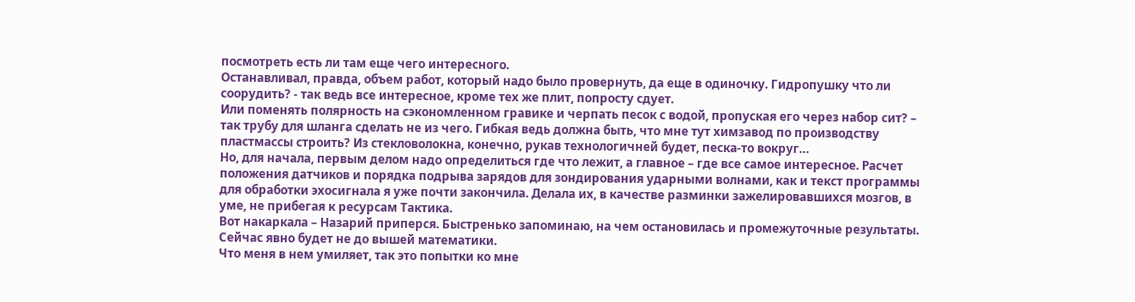посмотреть есть ли там еще чего интересного.
Останавливал, правда, объем работ, который надо было провернуть, да еще в одиночку. Гидропушку что ли соорудить? - так ведь все интересное, кроме тех же плит, попросту сдует.
Или поменять полярность на сэкономленном гравике и черпать песок с водой, пропуская его через набор сит? – так трубу для шланга сделать не из чего. Гибкая ведь должна быть, что мне тут химзавод по производству пластмассы строить? Из стекловолокна, конечно, рукав технологичней будет, песка-то вокруг…
Но, для начала, первым делом надо определиться где что лежит, а главное – где все самое интересное. Расчет положения датчиков и порядка подрыва зарядов для зондирования ударными волнами, как и текст программы для обработки эхосигнала я уже почти закончила. Делала их, в качестве разминки зажелировавшихся мозгов, в уме, не прибегая к ресурсам Тактика.
Вот накаркала – Назарий приперся. Быстренько запоминаю, на чем остановилась и промежуточные результаты. Сейчас явно будет не до вышей математики.
Что меня в нем умиляет, так это попытки ко мне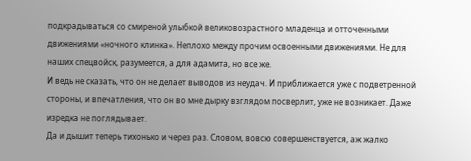подкрадываться со смиреной улыбкой великовозрастного младенца и отточенными движениями «ночного клинка». Неплохо между прочим освоенными движениями. Не для наших спецвойск, разумеется, а для адамита, но все же.
И ведь не сказать, что он не делает выводов из неудач. И приближается уже с подветренной стороны, и впечатления, что он во мне дырку взглядом посверлит, уже не возникает. Даже изредка не поглядывает.
Да и дышит теперь тихонько и через раз. Словом, вовсю совершенствуется, аж жалко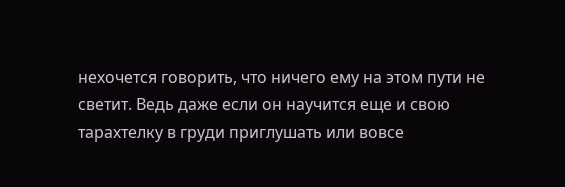нехочется говорить, что ничего ему на этом пути не светит. Ведь даже если он научится еще и свою тарахтелку в груди приглушать или вовсе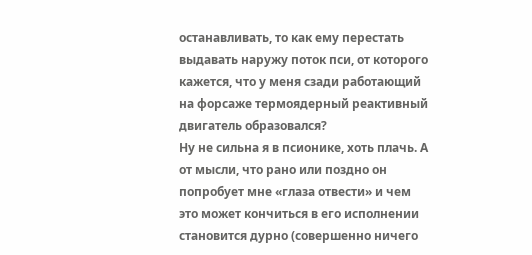останавливать, то как ему перестать выдавать наружу поток пси, от которого кажется, что у меня сзади работающий на форсаже термоядерный реактивный двигатель образовался?
Ну не сильна я в псионике, хоть плачь. А от мысли, что рано или поздно он попробует мне «глаза отвести» и чем это может кончиться в его исполнении становится дурно (совершенно ничего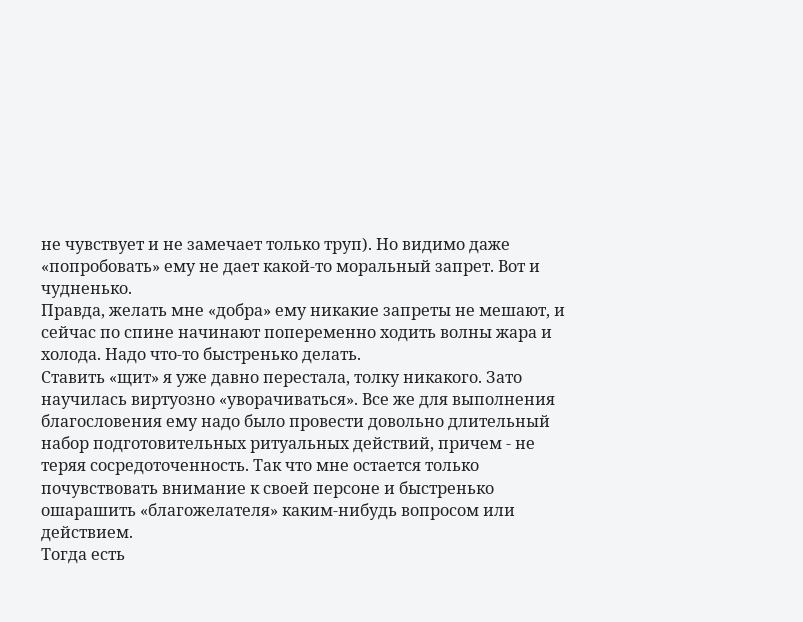не чувствует и не замечает только труп). Но видимо даже «попробовать» ему не дает какой-то моральный запрет. Вот и чудненько.
Правда, желать мне «добра» ему никакие запреты не мешают, и сейчас по спине начинают попеременно ходить волны жара и холода. Надо что-то быстренько делать.
Ставить «щит» я уже давно перестала, толку никакого. Зато научилась виртуозно «уворачиваться». Все же для выполнения благословения ему надо было провести довольно длительный набор подготовительных ритуальных действий, причем - не теряя сосредоточенность. Так что мне остается только почувствовать внимание к своей персоне и быстренько ошарашить «благожелателя» каким-нибудь вопросом или действием.
Тогда есть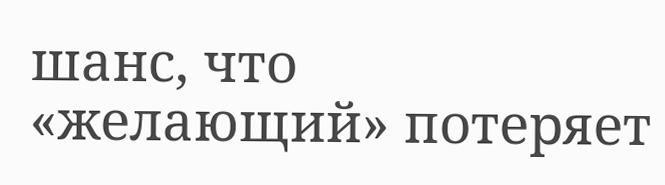шанс, что «желающий» потеряет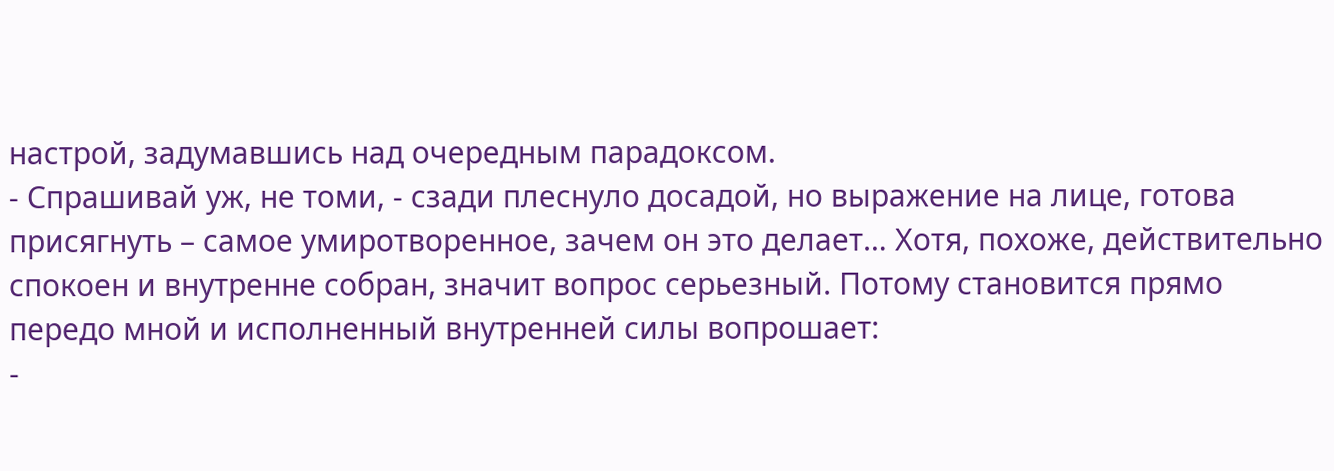настрой, задумавшись над очередным парадоксом.
- Спрашивай уж, не томи, - сзади плеснуло досадой, но выражение на лице, готова присягнуть – самое умиротворенное, зачем он это делает… Хотя, похоже, действительно спокоен и внутренне собран, значит вопрос серьезный. Потому становится прямо передо мной и исполненный внутренней силы вопрошает:
-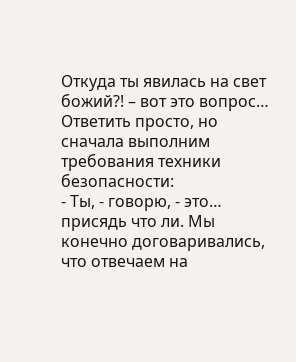Откуда ты явилась на свет божий?! – вот это вопрос… Ответить просто, но сначала выполним требования техники безопасности:
- Ты, - говорю, - это… присядь что ли. Мы конечно договаривались, что отвечаем на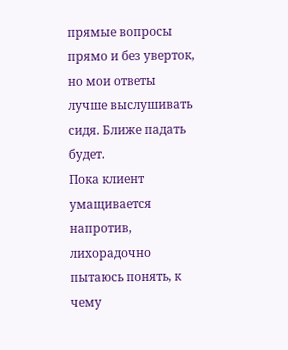прямые вопросы прямо и без уверток, но мои ответы лучше выслушивать сидя. Ближе падать будет.
Пока клиент умащивается напротив, лихорадочно пытаюсь понять, к чему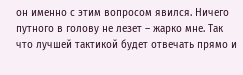он именно с этим вопросом явился. Ничего путного в голову не лезет – жарко мне. Так что лучшей тактикой будет отвечать прямо и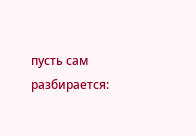пусть сам разбирается: